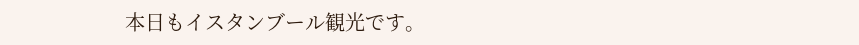本日もイスタンブール観光です。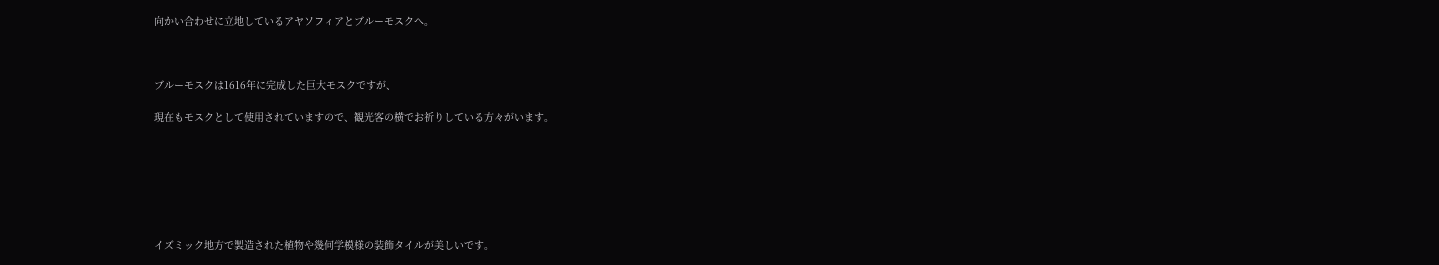向かい合わせに立地しているアヤソフィアとブルーモスクへ。



ブルーモスクは1616年に完成した巨大モスクですが、

現在もモスクとして使用されていますので、観光客の横でお祈りしている方々がいます。







イズミック地方で製造された植物や幾何学模様の装飾タイルが美しいです。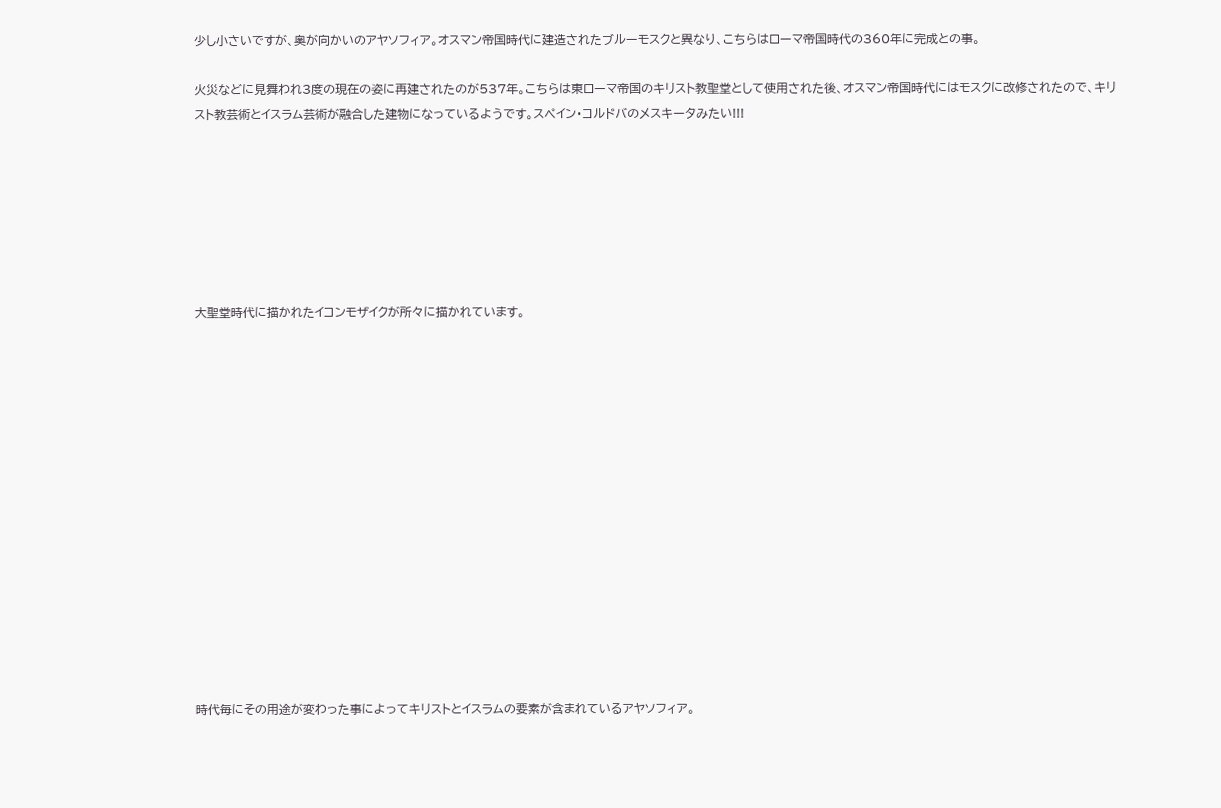少し小さいですが、奥が向かいのアヤソフィア。オスマン帝国時代に建造されたブルーモスクと異なり、こちらはローマ帝国時代の360年に完成との事。

火災などに見舞われ3度の現在の姿に再建されたのが537年。こちらは東ローマ帝国のキリスト教聖堂として使用された後、オスマン帝国時代にはモスクに改修されたので、キリスト教芸術とイスラム芸術が融合した建物になっているようです。スペイン・コルドバのメスキータみたい!!!







大聖堂時代に描かれたイコンモザイクが所々に描かれています。















時代毎にその用途が変わった事によってキリストとイスラムの要素が含まれているアヤソフィア。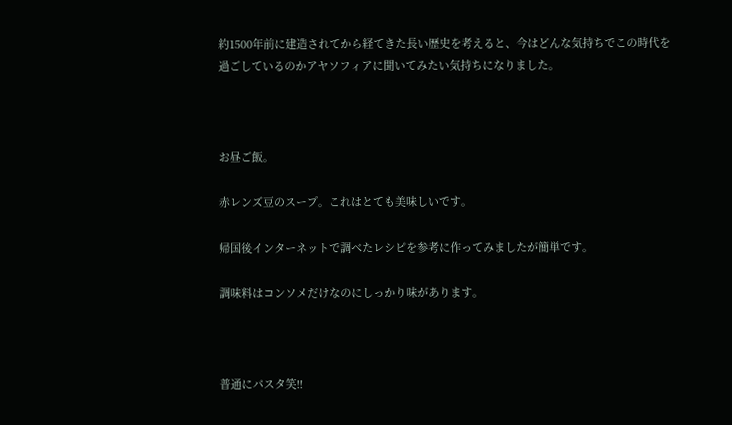約1500年前に建造されてから経てきた長い歴史を考えると、今はどんな気持ちでこの時代を過ごしているのかアヤソフィアに聞いてみたい気持ちになりました。



お昼ご飯。

赤レンズ豆のスープ。これはとても美味しいです。

帰国後インターネットで調べたレシピを参考に作ってみましたが簡単です。

調味料はコンソメだけなのにしっかり味があります。



普通にパスタ笑!!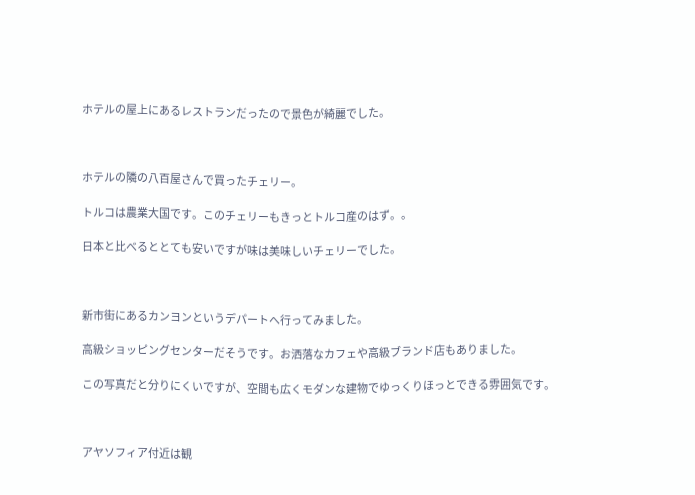ホテルの屋上にあるレストランだったので景色が綺麗でした。



ホテルの隣の八百屋さんで買ったチェリー。

トルコは農業大国です。このチェリーもきっとトルコ産のはず。。

日本と比べるととても安いですが味は美味しいチェリーでした。



新市街にあるカンヨンというデパートへ行ってみました。

高級ショッピングセンターだそうです。お洒落なカフェや高級ブランド店もありました。

この写真だと分りにくいですが、空間も広くモダンな建物でゆっくりほっとできる雰囲気です。



アヤソフィア付近は観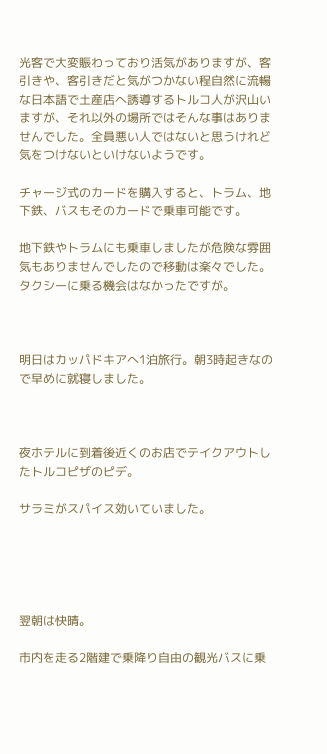光客で大変賑わっており活気がありますが、客引きや、客引きだと気がつかない程自然に流暢な日本語で土産店へ誘導するトルコ人が沢山いますが、それ以外の場所ではそんな事はありませんでした。全員悪い人ではないと思うけれど気をつけないといけないようです。

チャージ式のカードを購入すると、トラム、地下鉄、バスもそのカードで乗車可能です。

地下鉄やトラムにも乗車しましたが危険な雰囲気もありませんでしたので移動は楽々でした。タクシーに乗る機会はなかったですが。



明日はカッパドキアへ1泊旅行。朝3時起きなので早めに就寝しました。



夜ホテルに到着後近くのお店でテイクアウトしたトルコピザのピデ。

サラミがスパイス効いていました。





翌朝は快晴。

市内を走る2階建で乗降り自由の観光バスに乗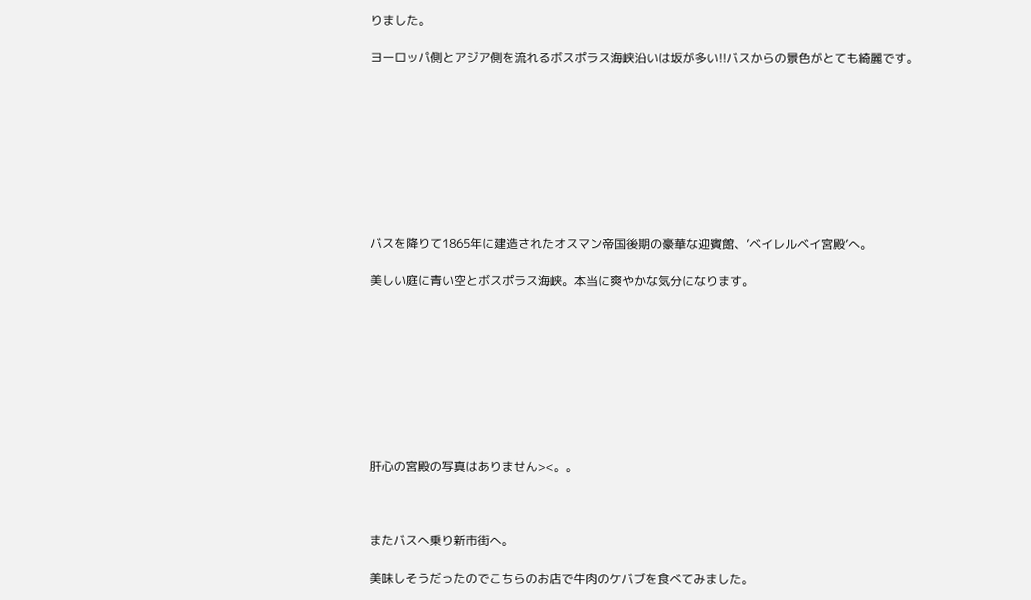りました。

ヨーロッパ側とアジア側を流れるボスポラス海峡沿いは坂が多い!!バスからの景色がとても綺麗です。









バスを降りて1865年に建造されたオスマン帝国後期の豪華な迎賓館、’ベイレルベイ宮殿’へ。

美しい庭に青い空とボスポラス海峡。本当に爽やかな気分になります。









肝心の宮殿の写真はありません><。。



またバスへ乗り新市街へ。

美味しそうだったのでこちらのお店で牛肉のケバブを食べてみました。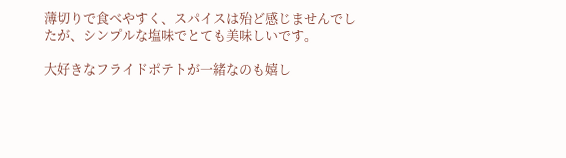薄切りで食べやすく、スパイスは殆ど感じませんでしたが、シンプルな塩味でとても美味しいです。

大好きなフライドポテトが一緒なのも嬉し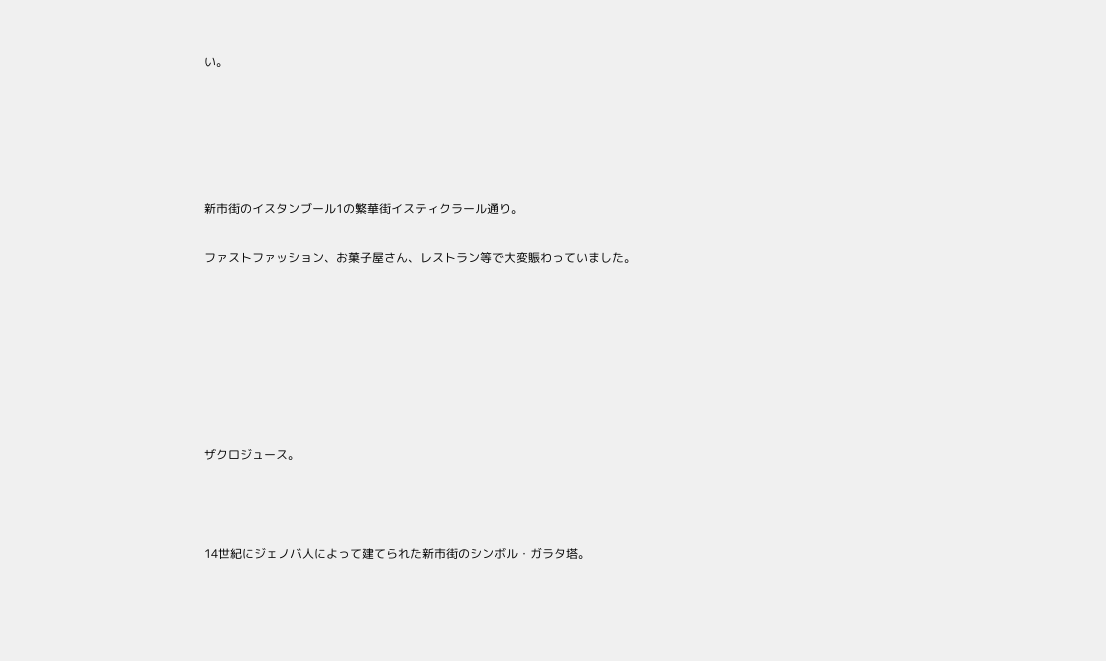い。





新市街のイスタンブール1の繁華街イスティクラール通り。

ファストファッション、お菓子屋さん、レストラン等で大変賑わっていました。







ザクロジュース。



14世紀にジェノバ人によって建てられた新市街のシンボル・ガラタ塔。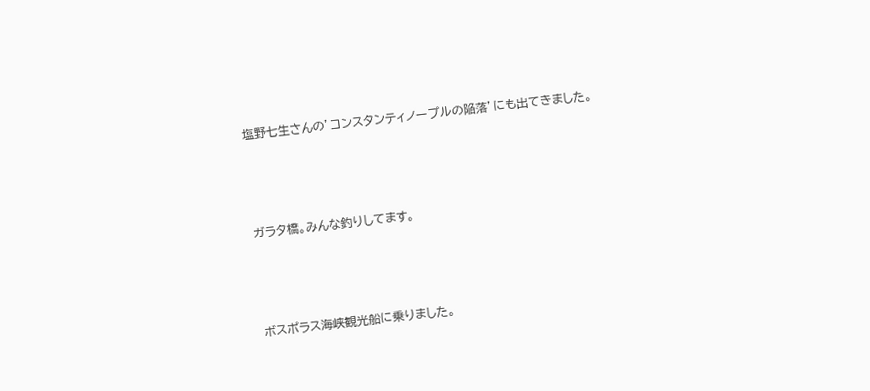塩野七生さんの’コンスタンティノープルの陥落’にも出てきました。



ガラタ橋。みんな釣りしてます。



ボスポラス海峡観光船に乗りました。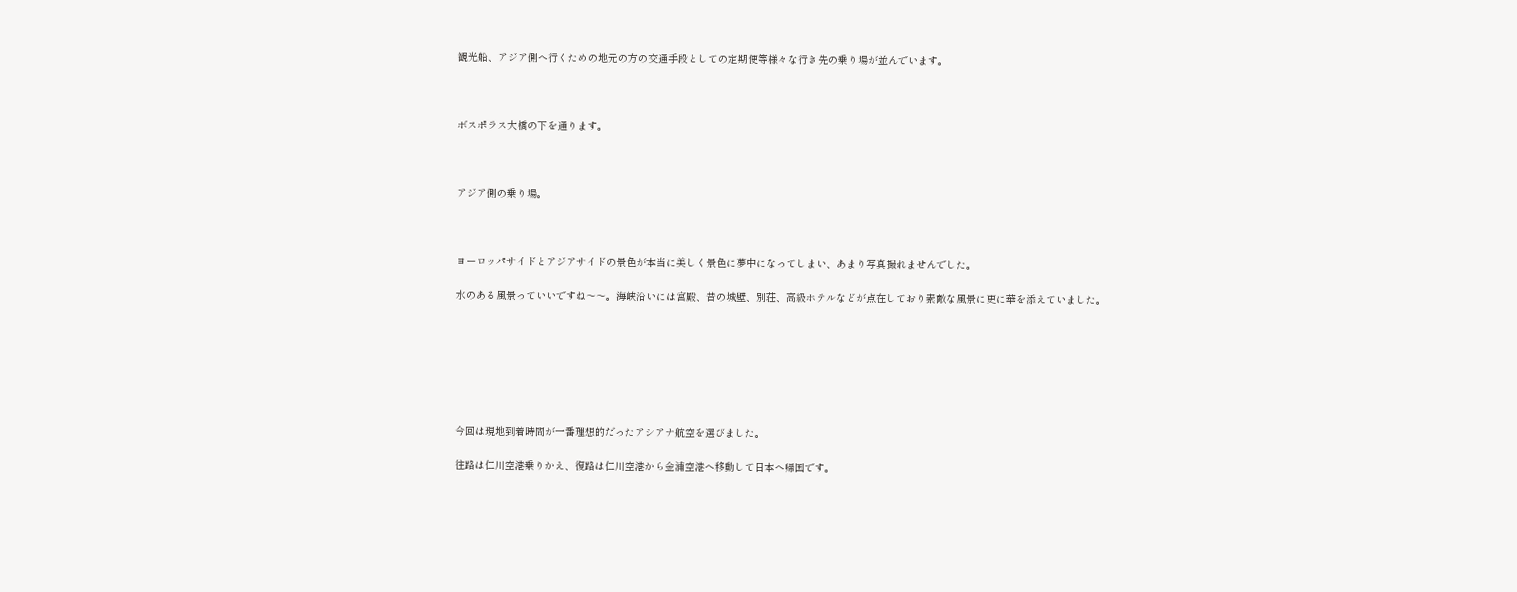観光船、アジア側へ行くための地元の方の交通手段としての定期便等様々な行き先の乗り場が並んでいます。



ボスポラス大橋の下を通ります。



アジア側の乗り場。



ヨーロッパサイドとアジアサイドの景色が本当に美しく景色に夢中になってしまい、あまり写真撮れませんでした。

水のある風景っていいですね〜〜。海峡沿いには宮殿、昔の城壁、別荘、高級ホテルなどが点在しており素敵な風景に更に華を添えていました。







今回は現地到着時間が一番理想的だったアシアナ航空を選びました。

往路は仁川空港乗りかえ、復路は仁川空港から金浦空港へ移動して日本へ帰国です。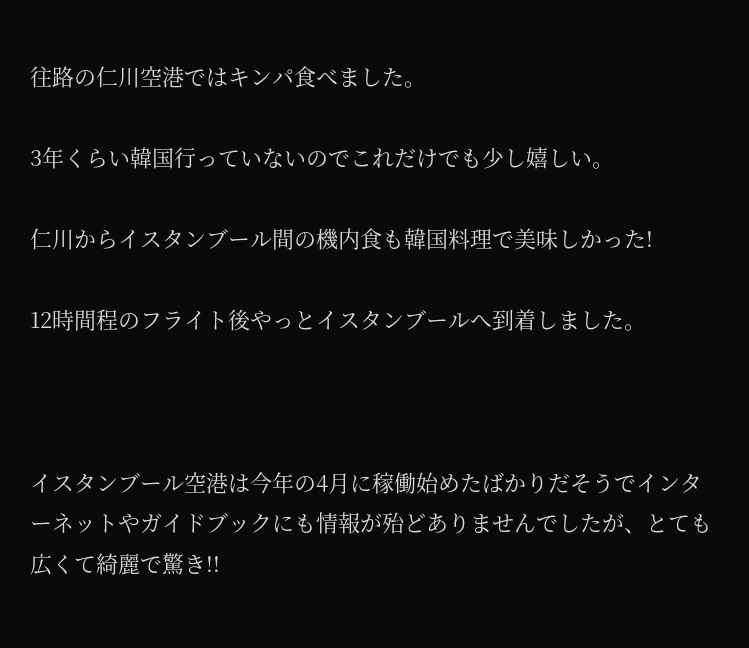往路の仁川空港ではキンパ食べました。

3年くらい韓国行っていないのでこれだけでも少し嬉しい。

仁川からイスタンブール間の機内食も韓国料理で美味しかった!

12時間程のフライト後やっとイスタンブールへ到着しました。



イスタンブール空港は今年の4月に稼働始めたばかりだそうでインターネットやガイドブックにも情報が殆どありませんでしたが、とても広くて綺麗で驚き!!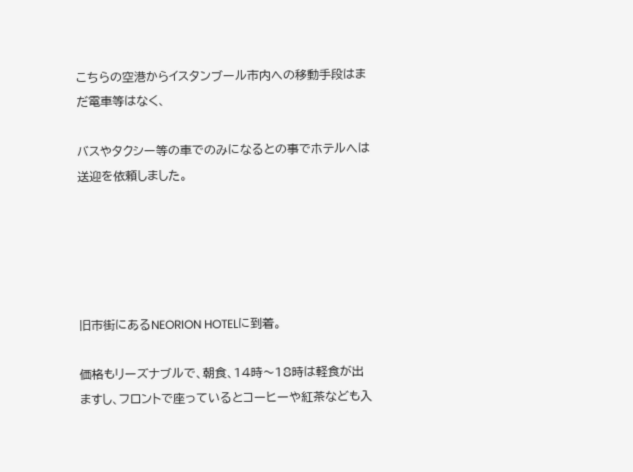こちらの空港からイスタンブール市内への移動手段はまだ電車等はなく、

バスやタクシー等の車でのみになるとの事でホテルへは送迎を依頼しました。





旧市街にあるNEORION HOTELに到着。

価格もリーズナブルで、朝食、14時〜18時は軽食が出ますし、フロントで座っているとコーヒーや紅茶なども入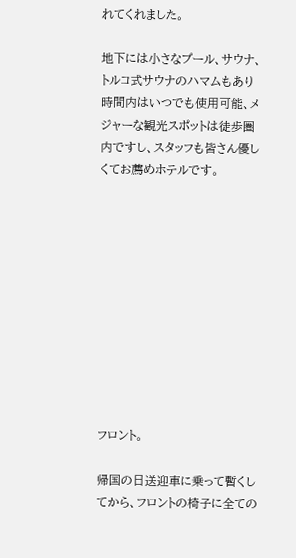れてくれました。

地下には小さなプール、サウナ、トルコ式サウナのハマムもあり時間内はいつでも使用可能、メジャーな観光スポットは徒歩圏内ですし、スタッフも皆さん優しくてお薦めホテルです。











フロント。

帰国の日送迎車に乗って暫くしてから、フロントの椅子に全ての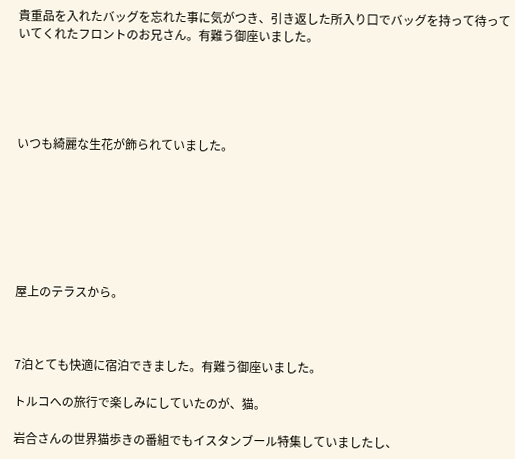貴重品を入れたバッグを忘れた事に気がつき、引き返した所入り口でバッグを持って待っていてくれたフロントのお兄さん。有難う御座いました。





いつも綺麗な生花が飾られていました。







屋上のテラスから。



7泊とても快適に宿泊できました。有難う御座いました。

トルコへの旅行で楽しみにしていたのが、猫。

岩合さんの世界猫歩きの番組でもイスタンブール特集していましたし、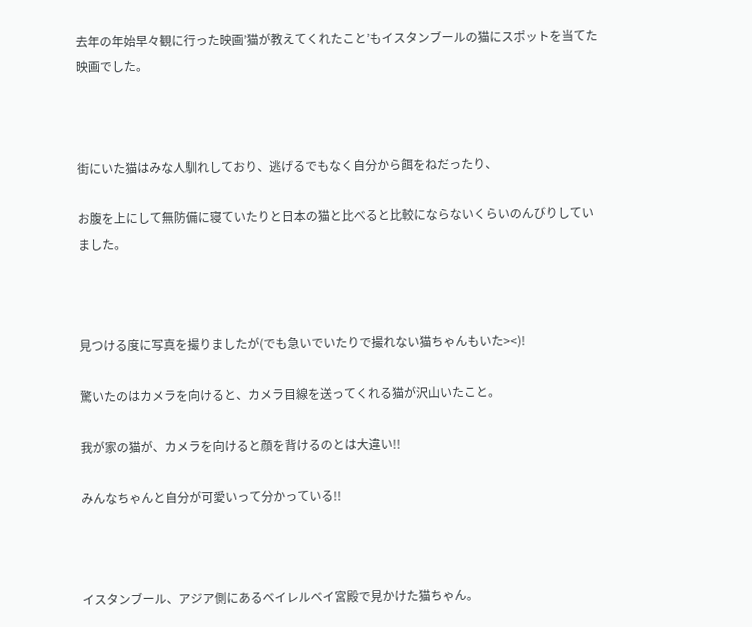去年の年始早々観に行った映画’猫が教えてくれたこと’もイスタンブールの猫にスポットを当てた映画でした。



街にいた猫はみな人馴れしており、逃げるでもなく自分から餌をねだったり、

お腹を上にして無防備に寝ていたりと日本の猫と比べると比較にならないくらいのんびりしていました。



見つける度に写真を撮りましたが(でも急いでいたりで撮れない猫ちゃんもいた><)!

驚いたのはカメラを向けると、カメラ目線を送ってくれる猫が沢山いたこと。

我が家の猫が、カメラを向けると顔を背けるのとは大違い!!

みんなちゃんと自分が可愛いって分かっている!!



イスタンブール、アジア側にあるベイレルベイ宮殿で見かけた猫ちゃん。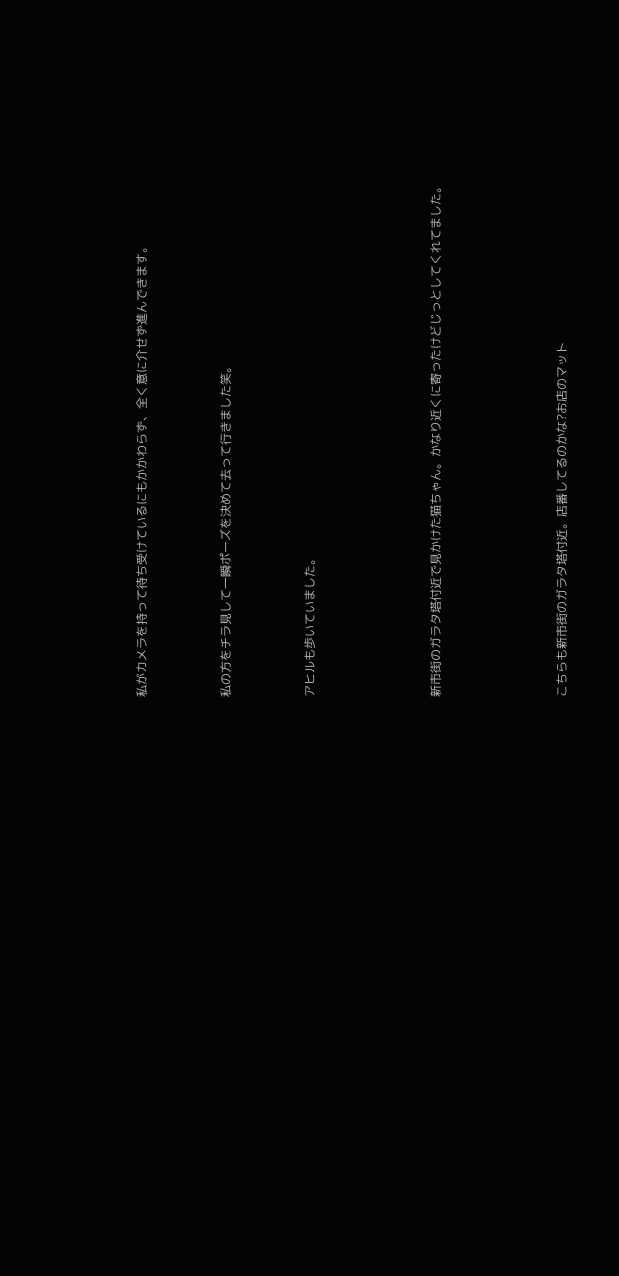私がカメラを持って待ち受けているにもかかわらず、全く意に介せず進んできます。



私の方をチラ見して一瞬ポーズを決めて去って行きました笑。



アヒルも歩いていました。





新市街のガラタ塔付近で見かけた猫ちゃん。かなり近くに寄ったけどじっとしてくれてました。





こちらも新市街のガラタ塔付近。店番してるのかな?お店のマット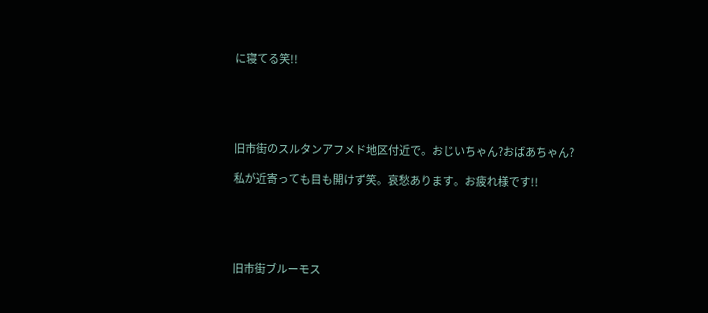に寝てる笑!!





旧市街のスルタンアフメド地区付近で。おじいちゃん?おばあちゃん?

私が近寄っても目も開けず笑。哀愁あります。お疲れ様です!!





旧市街ブルーモス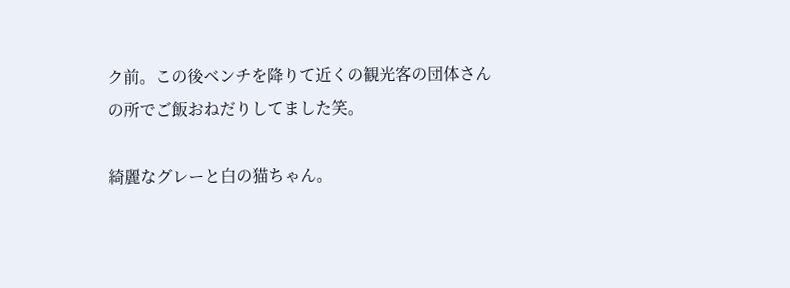ク前。この後ベンチを降りて近くの観光客の団体さんの所でご飯おねだりしてました笑。

綺麗なグレーと白の猫ちゃん。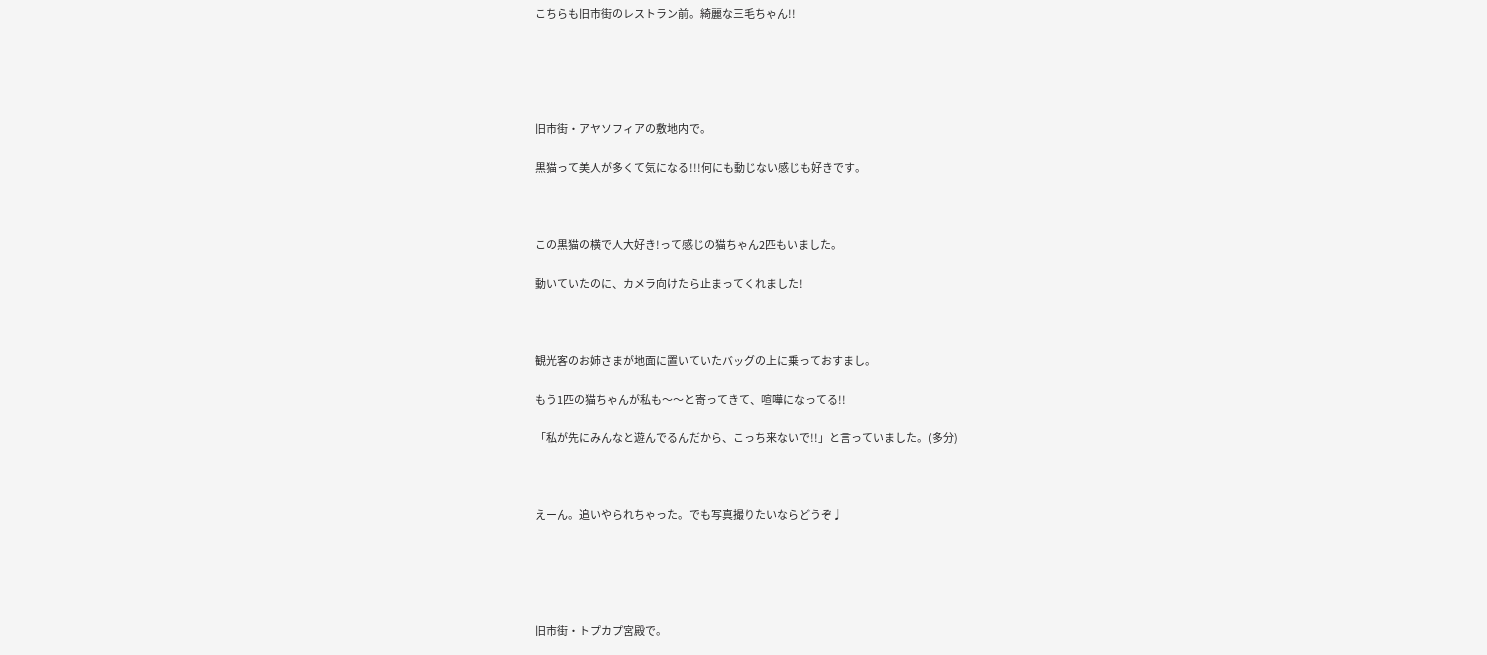こちらも旧市街のレストラン前。綺麗な三毛ちゃん!!





旧市街・アヤソフィアの敷地内で。

黒猫って美人が多くて気になる!!!何にも動じない感じも好きです。



この黒猫の横で人大好き!って感じの猫ちゃん2匹もいました。

動いていたのに、カメラ向けたら止まってくれました!



観光客のお姉さまが地面に置いていたバッグの上に乗っておすまし。

もう1匹の猫ちゃんが私も〜〜と寄ってきて、喧嘩になってる!!

「私が先にみんなと遊んでるんだから、こっち来ないで!!」と言っていました。(多分)



えーん。追いやられちゃった。でも写真撮りたいならどうぞ♩





旧市街・トプカプ宮殿で。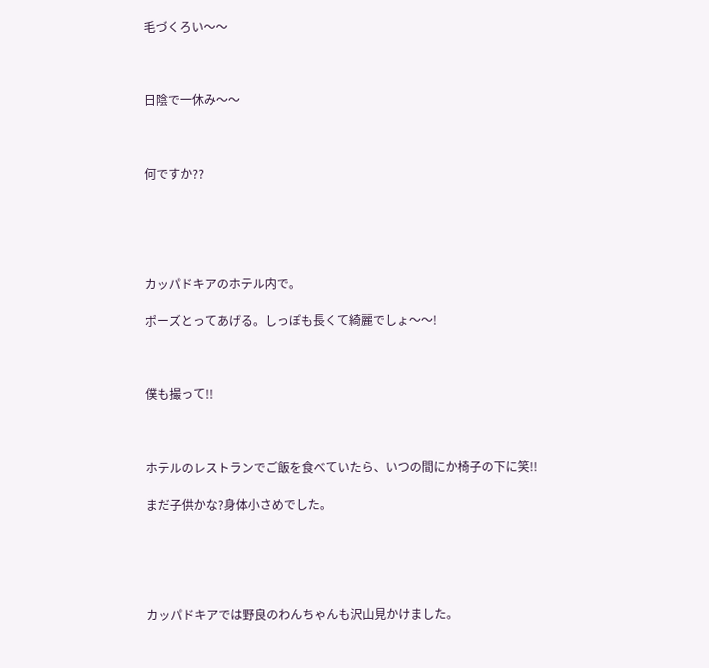毛づくろい〜〜



日陰で一休み〜〜



何ですか??





カッパドキアのホテル内で。

ポーズとってあげる。しっぽも長くて綺麗でしょ〜〜!



僕も撮って!!



ホテルのレストランでご飯を食べていたら、いつの間にか椅子の下に笑!!

まだ子供かな?身体小さめでした。





カッパドキアでは野良のわんちゃんも沢山見かけました。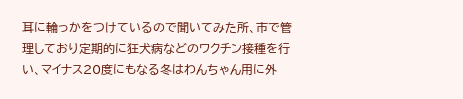耳に輪っかをつけているので聞いてみた所、市で管理しており定期的に狂犬病などのワクチン接種を行い、マイナス20度にもなる冬はわんちゃん用に外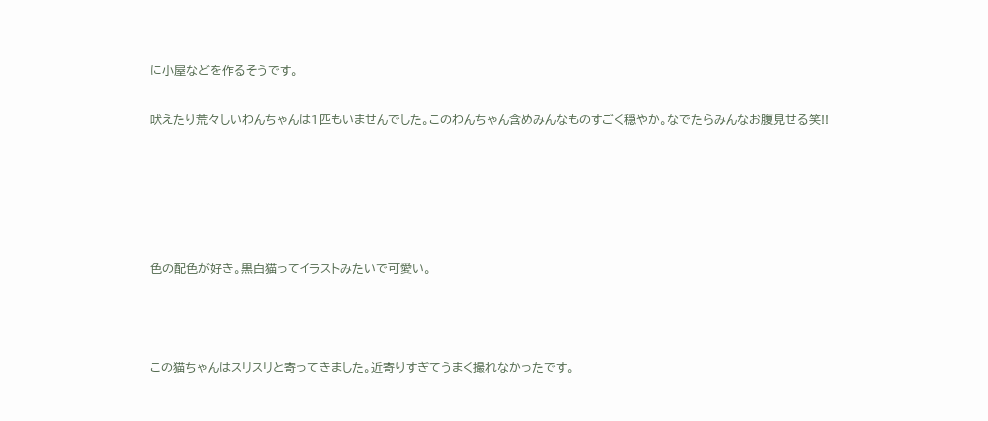に小屋などを作るそうです。

吠えたり荒々しいわんちゃんは1匹もいませんでした。このわんちゃん含めみんなものすごく穏やか。なでたらみんなお腹見せる笑!!





色の配色が好き。黒白猫ってイラストみたいで可愛い。



この猫ちゃんはスリスリと寄ってきました。近寄りすぎてうまく撮れなかったです。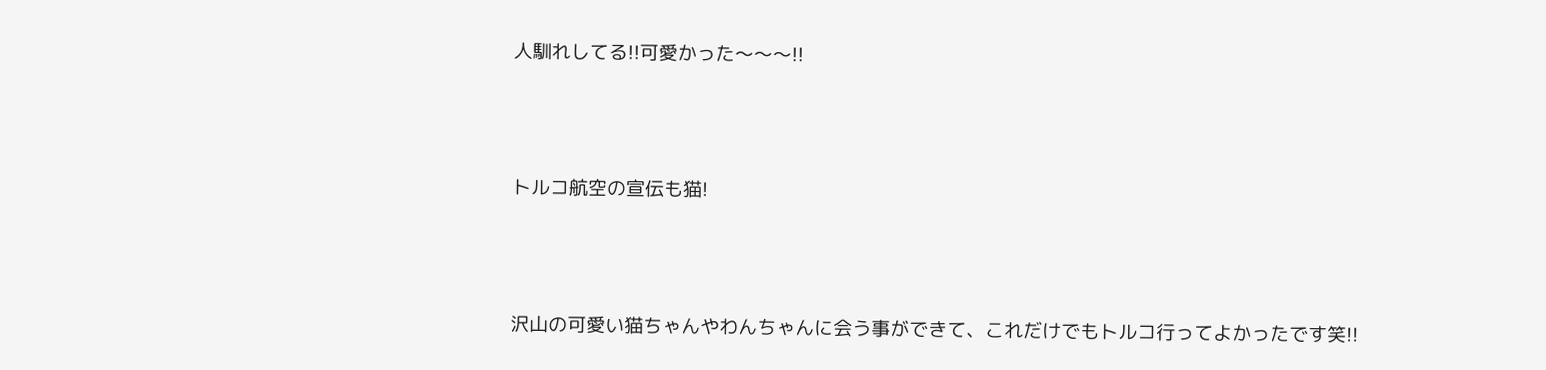人馴れしてる!!可愛かった〜〜〜!!



トルコ航空の宣伝も猫!



沢山の可愛い猫ちゃんやわんちゃんに会う事ができて、これだけでもトルコ行ってよかったです笑!!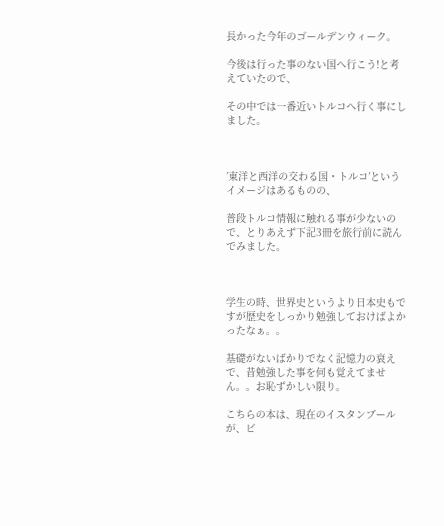長かった今年のゴールデンウィーク。

今後は行った事のない国へ行こう!と考えていたので、

その中では一番近いトルコへ行く事にしました。



’東洋と西洋の交わる国・トルコ’というイメージはあるものの、

普段トルコ情報に触れる事が少ないので、とりあえず下記3冊を旅行前に読んでみました。



学生の時、世界史というより日本史もですが歴史をしっかり勉強しておけばよかったなぁ。。

基礎がないばかりでなく記憶力の衰えで、昔勉強した事を何も覚えてません。。お恥ずかしい限り。

こちらの本は、現在のイスタンブールが、ビ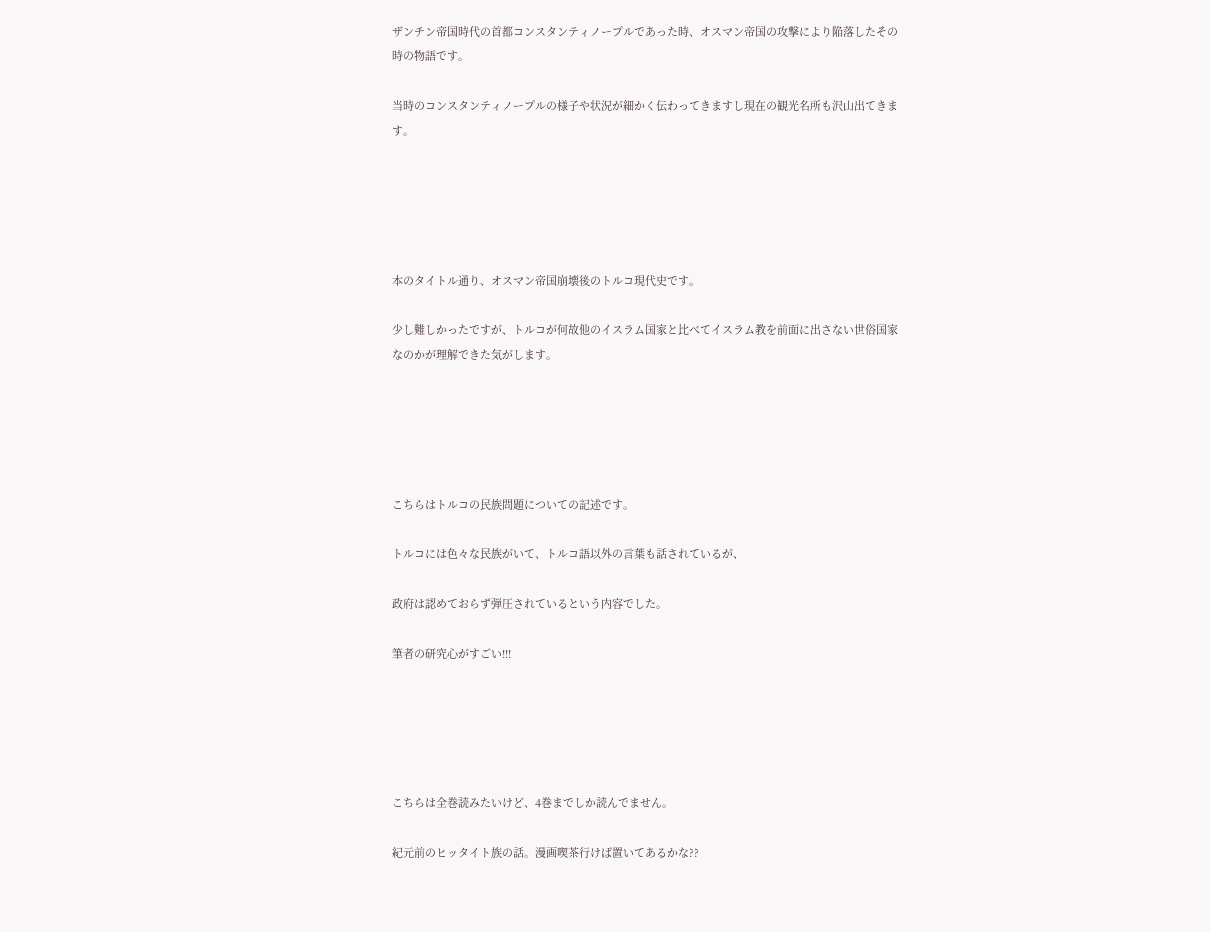ザンチン帝国時代の首都コンスタンティノープルであった時、オスマン帝国の攻撃により陥落したその時の物語です。

当時のコンスタンティノープルの様子や状況が細かく伝わってきますし現在の観光名所も沢山出てきます。





本のタイトル通り、オスマン帝国崩壊後のトルコ現代史です。

少し難しかったですが、トルコが何故他のイスラム国家と比べてイスラム教を前面に出さない世俗国家なのかが理解できた気がします。





こちらはトルコの民族問題についての記述です。

トルコには色々な民族がいて、トルコ語以外の言葉も話されているが、

政府は認めておらず弾圧されているという内容でした。

筆者の研究心がすごい!!!





こちらは全巻読みたいけど、4巻までしか読んでません。

紀元前のヒッタイト族の話。漫画喫茶行けば置いてあるかな??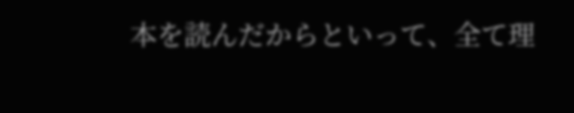本を読んだからといって、全て理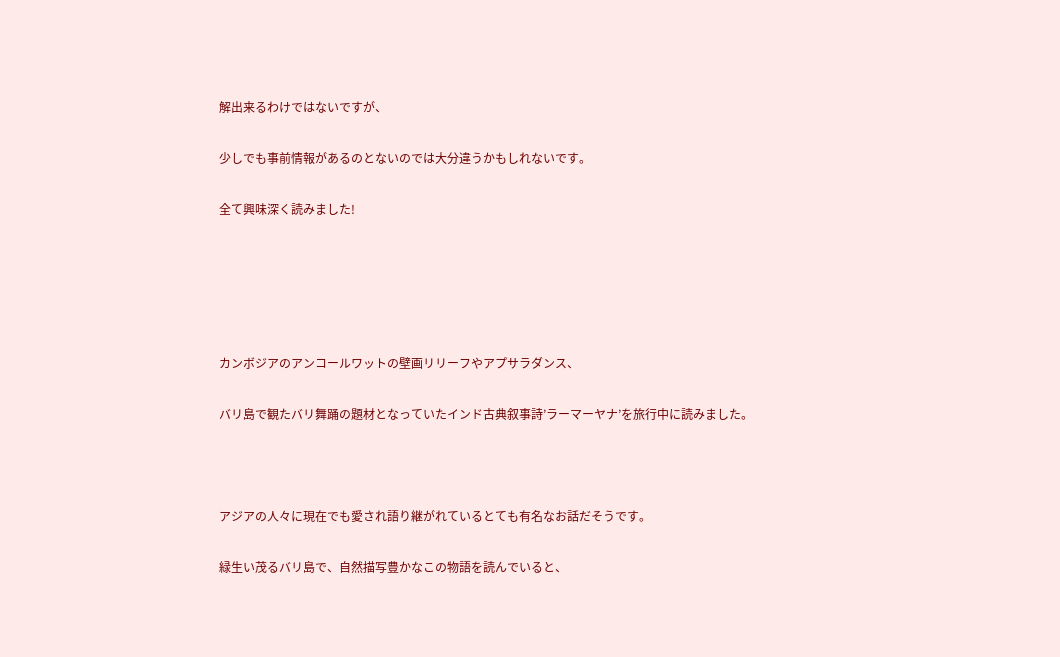解出来るわけではないですが、

少しでも事前情報があるのとないのでは大分違うかもしれないです。

全て興味深く読みました!





カンボジアのアンコールワットの壁画リリーフやアプサラダンス、

バリ島で観たバリ舞踊の題材となっていたインド古典叙事詩’ラーマーヤナ’を旅行中に読みました。



アジアの人々に現在でも愛され語り継がれているとても有名なお話だそうです。

緑生い茂るバリ島で、自然描写豊かなこの物語を読んでいると、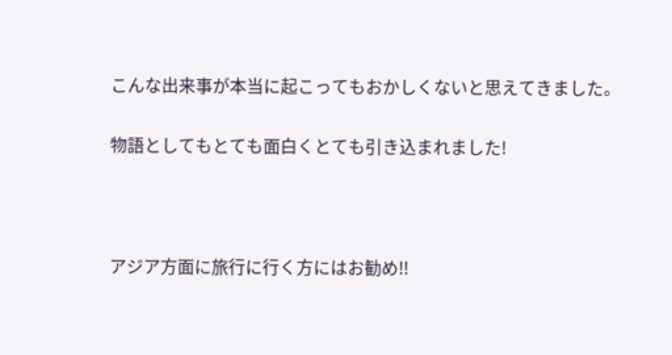こんな出来事が本当に起こってもおかしくないと思えてきました。

物語としてもとても面白くとても引き込まれました!



アジア方面に旅行に行く方にはお勧め!!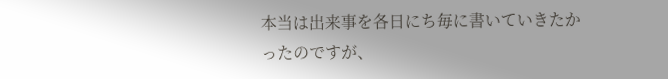本当は出来事を各日にち毎に書いていきたかったのですが、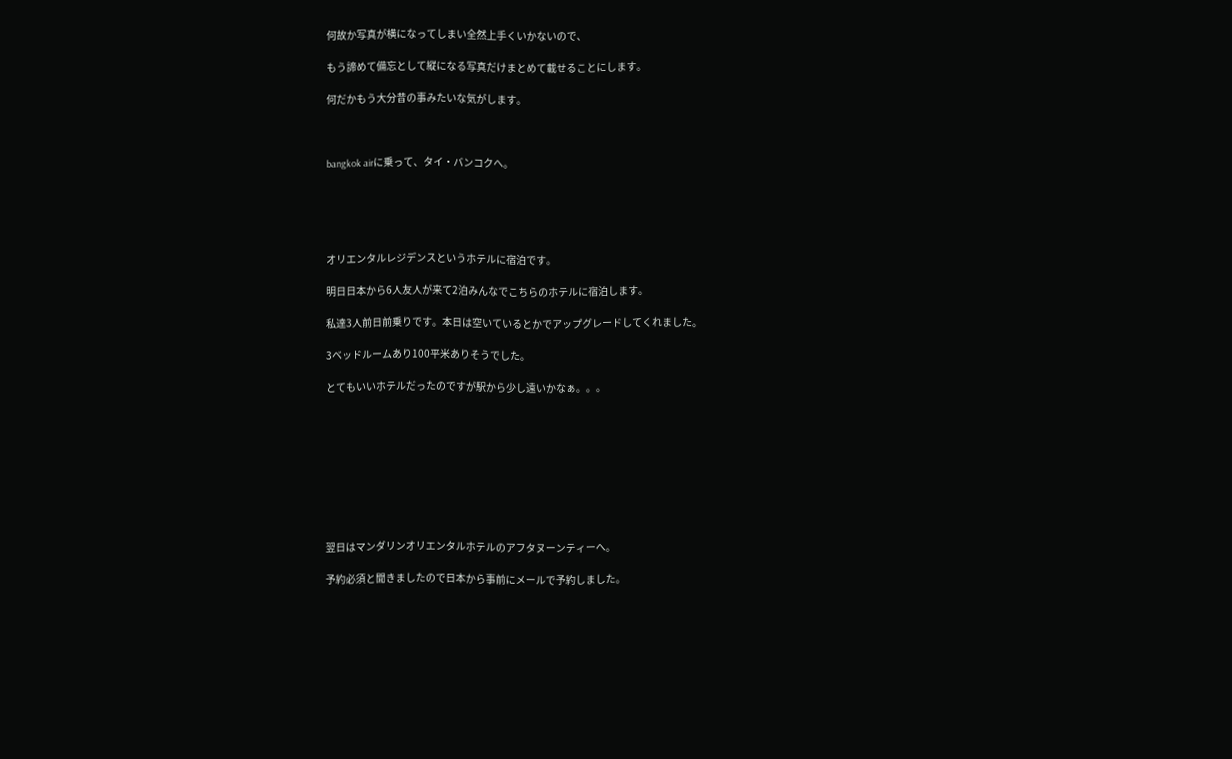何故か写真が横になってしまい全然上手くいかないので、

もう諦めて備忘として縦になる写真だけまとめて載せることにします。

何だかもう大分昔の事みたいな気がします。



bangkok airに乗って、タイ・バンコクへ。





オリエンタルレジデンスというホテルに宿泊です。

明日日本から6人友人が来て2泊みんなでこちらのホテルに宿泊します。

私達3人前日前乗りです。本日は空いているとかでアップグレードしてくれました。

3ベッドルームあり100平米ありそうでした。

とてもいいホテルだったのですが駅から少し遠いかなぁ。。。









翌日はマンダリンオリエンタルホテルのアフタヌーンティーへ。

予約必須と聞きましたので日本から事前にメールで予約しました。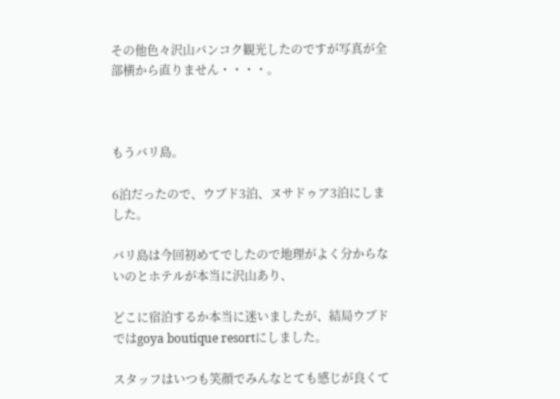その他色々沢山バンコク観光したのですが写真が全部横から直りません・・・・。



もうバリ島。

6泊だったので、ウブド3泊、ヌサドゥア3泊にしました。

バリ島は今回初めてでしたので地理がよく分からないのとホテルが本当に沢山あり、

どこに宿泊するか本当に迷いましたが、結局ウブドではgoya boutique resortにしました。

スタッフはいつも笑顔でみんなとても感じが良くて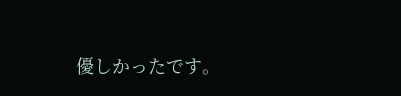優しかったです。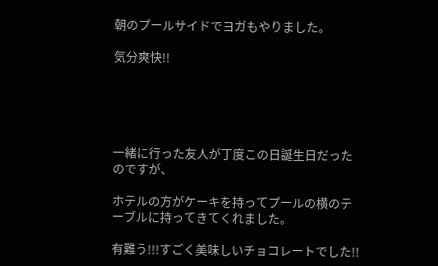朝のプールサイドでヨガもやりました。

気分爽快!!





一緒に行った友人が丁度この日誕生日だったのですが、

ホテルの方がケーキを持ってプールの横のテーブルに持ってきてくれました。

有難う!!!すごく美味しいチョコレートでした!!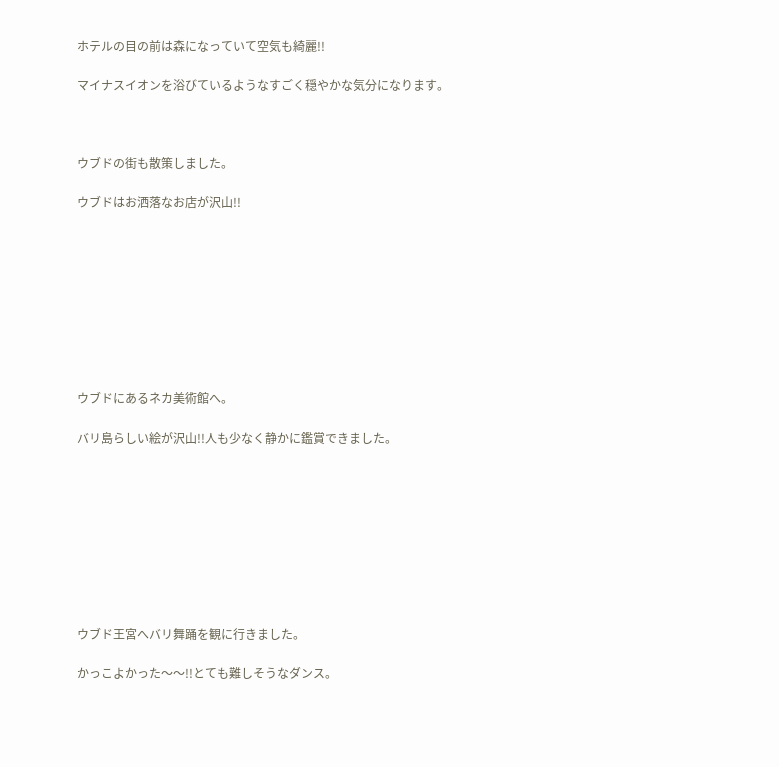ホテルの目の前は森になっていて空気も綺麗!!

マイナスイオンを浴びているようなすごく穏やかな気分になります。



ウブドの街も散策しました。

ウブドはお洒落なお店が沢山!!









ウブドにあるネカ美術館へ。

バリ島らしい絵が沢山!!人も少なく静かに鑑賞できました。









ウブド王宮へバリ舞踊を観に行きました。

かっこよかった〜〜!!とても難しそうなダンス。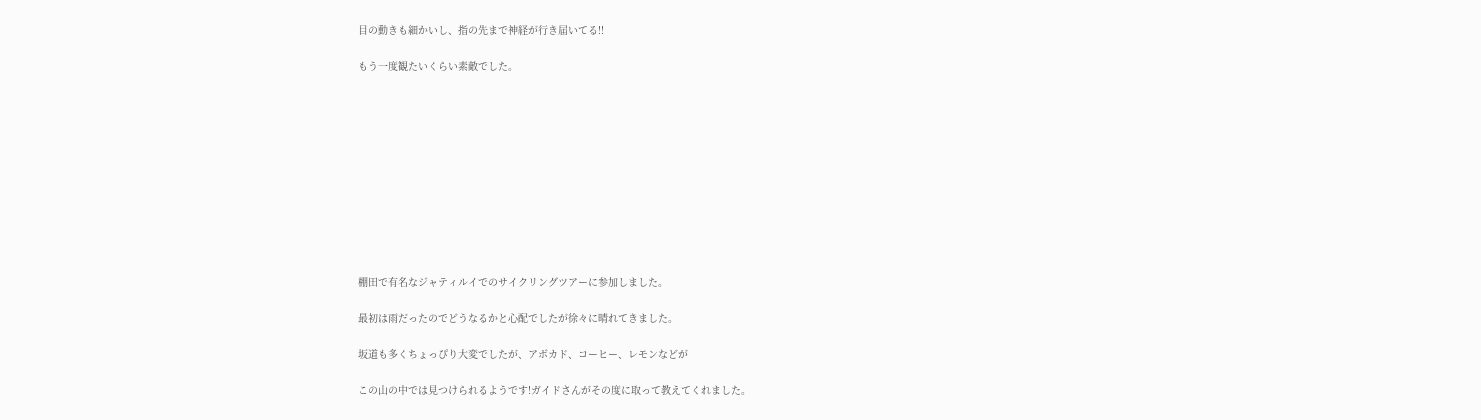目の動きも細かいし、指の先まで神経が行き届いてる!!

もう一度観たいくらい素敵でした。











棚田で有名なジャティルイでのサイクリングツアーに参加しました。

最初は雨だったのでどうなるかと心配でしたが徐々に晴れてきました。

坂道も多くちょっぴり大変でしたが、アボカド、コーヒー、レモンなどが

この山の中では見つけられるようです!ガイドさんがその度に取って教えてくれました。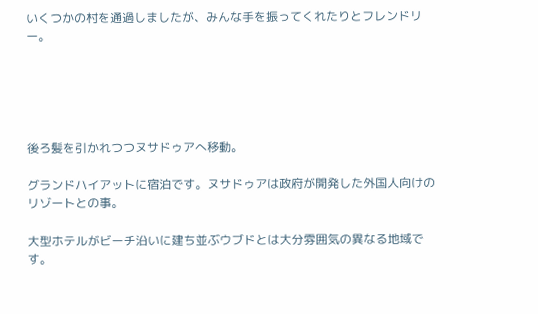いくつかの村を通過しましたが、みんな手を振ってくれたりとフレンドリー。





後ろ髪を引かれつつヌサドゥアへ移動。

グランドハイアットに宿泊です。ヌサドゥアは政府が開発した外国人向けのリゾートとの事。

大型ホテルがビーチ沿いに建ち並ぶウブドとは大分雰囲気の異なる地域です。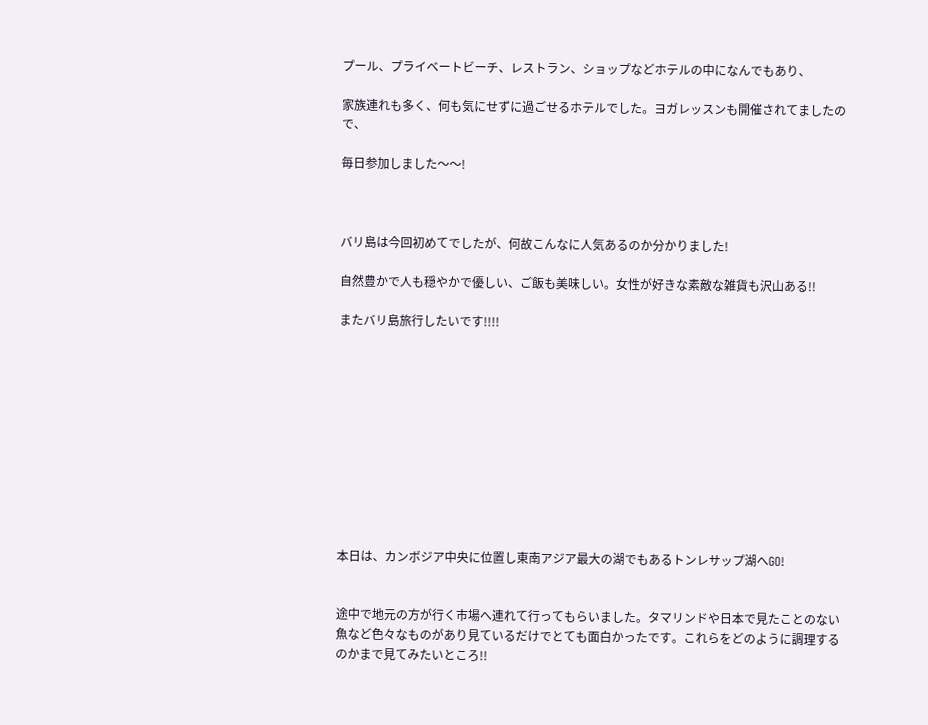プール、プライベートビーチ、レストラン、ショップなどホテルの中になんでもあり、

家族連れも多く、何も気にせずに過ごせるホテルでした。ヨガレッスンも開催されてましたので、

毎日参加しました〜〜!



バリ島は今回初めてでしたが、何故こんなに人気あるのか分かりました!

自然豊かで人も穏やかで優しい、ご飯も美味しい。女性が好きな素敵な雑貨も沢山ある!!

またバリ島旅行したいです!!!!











本日は、カンボジア中央に位置し東南アジア最大の湖でもあるトンレサップ湖へGO!


途中で地元の方が行く市場へ連れて行ってもらいました。タマリンドや日本で見たことのない魚など色々なものがあり見ているだけでとても面白かったです。これらをどのように調理するのかまで見てみたいところ!!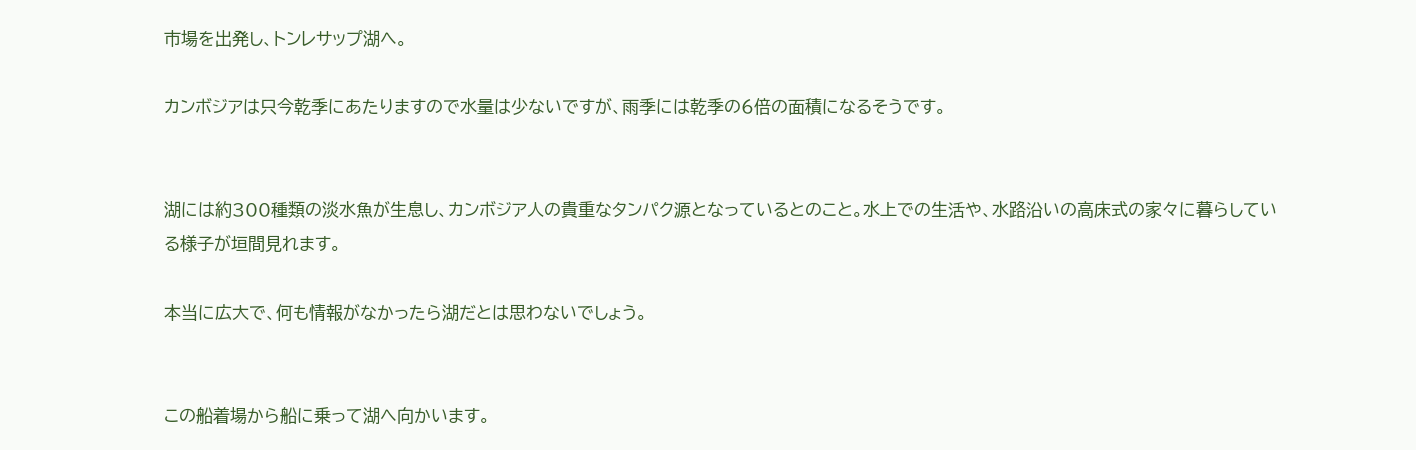市場を出発し、トンレサップ湖へ。

カンボジアは只今乾季にあたりますので水量は少ないですが、雨季には乾季の6倍の面積になるそうです。


湖には約300種類の淡水魚が生息し、カンボジア人の貴重なタンパク源となっているとのこと。水上での生活や、水路沿いの高床式の家々に暮らしている様子が垣間見れます。

本当に広大で、何も情報がなかったら湖だとは思わないでしょう。


この船着場から船に乗って湖へ向かいます。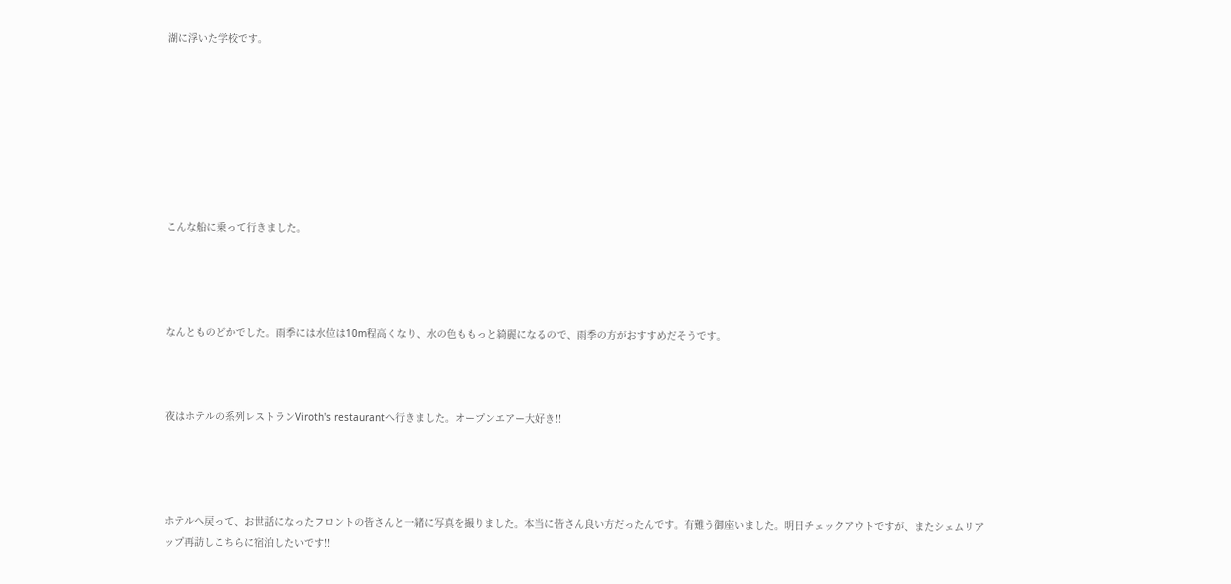湖に浮いた学校です。








こんな船に乗って行きました。




なんとものどかでした。雨季には水位は10m程高くなり、水の色ももっと綺麗になるので、雨季の方がおすすめだそうです。



夜はホテルの系列レストランViroth's restaurantへ行きました。オープンエアー大好き!!




ホテルへ戻って、お世話になったフロントの皆さんと一緒に写真を撮りました。本当に皆さん良い方だったんです。有難う御座いました。明日チェックアウトですが、またシェムリアップ再訪しこちらに宿泊したいです!!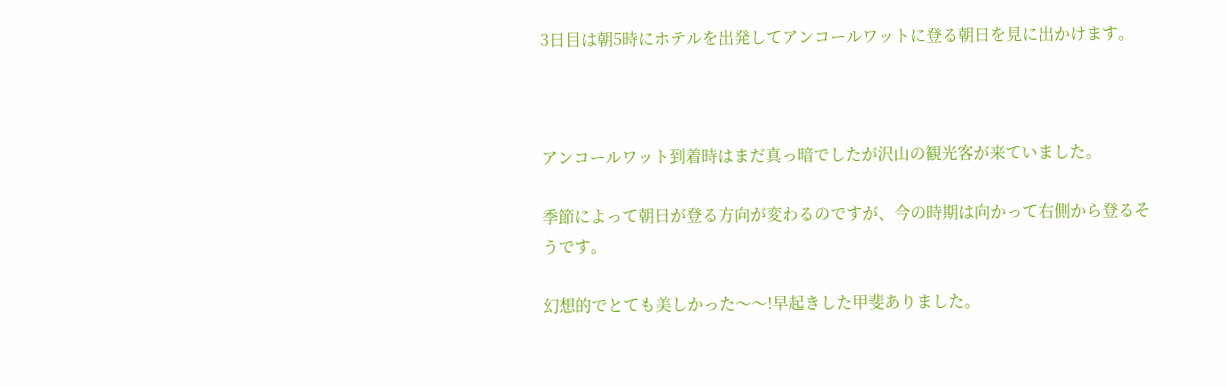3日目は朝5時にホテルを出発してアンコールワットに登る朝日を見に出かけます。



アンコールワット到着時はまだ真っ暗でしたが沢山の観光客が来ていました。

季節によって朝日が登る方向が変わるのですが、今の時期は向かって右側から登るそうです。

幻想的でとても美しかった〜〜!早起きした甲斐ありました。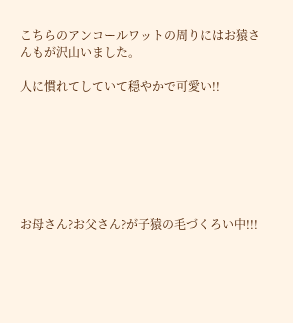こちらのアンコールワットの周りにはお猿さんもが沢山いました。

人に慣れてしていて穏やかで可愛い!!







お母さん?お父さん?が子猿の毛づくろい中!!!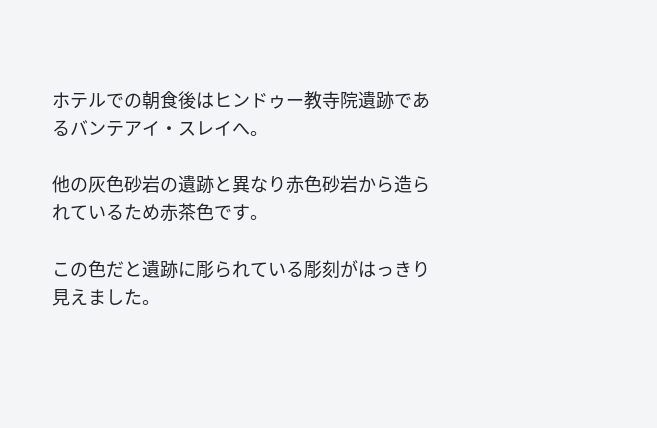ホテルでの朝食後はヒンドゥー教寺院遺跡であるバンテアイ・スレイへ。

他の灰色砂岩の遺跡と異なり赤色砂岩から造られているため赤茶色です。

この色だと遺跡に彫られている彫刻がはっきり見えました。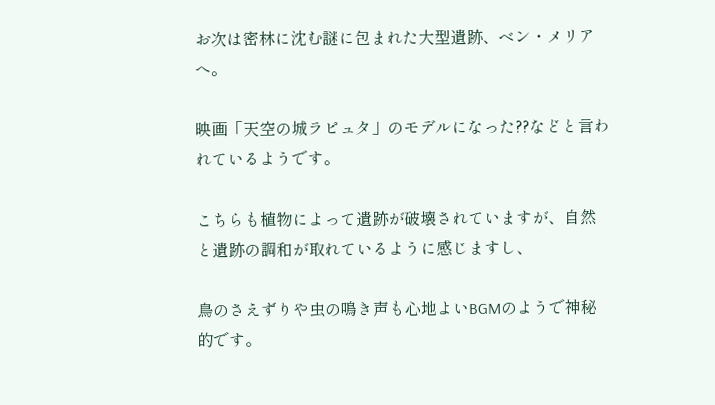お次は密林に沈む謎に包まれた大型遺跡、ベン・メリアへ。

映画「天空の城ラピュタ」のモデルになった??などと言われているようです。

こちらも植物によって遺跡が破壊されていますが、自然と遺跡の調和が取れているように感じますし、

鳥のさえずりや虫の鳴き声も心地よいBGMのようで神秘的です。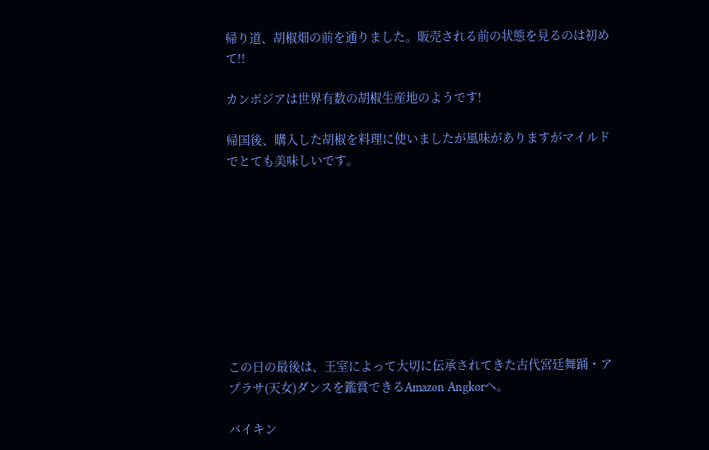帰り道、胡椒畑の前を通りました。販売される前の状態を見るのは初めて!!

カンボジアは世界有数の胡椒生産地のようです!

帰国後、購入した胡椒を料理に使いましたが風味がありますがマイルドでとても美味しいです。









この日の最後は、王室によって大切に伝承されてきた古代宮廷舞踊・アプラサ(天女)ダンスを鑑賞できるAmazon Angkorへ。

バイキン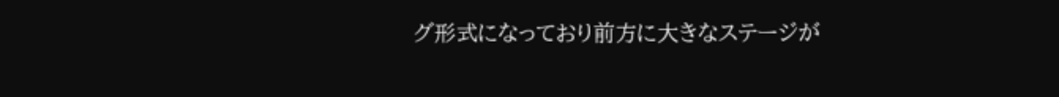グ形式になっており前方に大きなステージが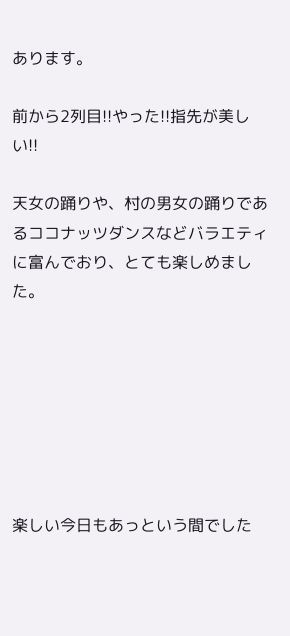あります。

前から2列目!!やった!!指先が美しい!!

天女の踊りや、村の男女の踊りであるココナッツダンスなどバラエティに富んでおり、とても楽しめました。







楽しい今日もあっという間でした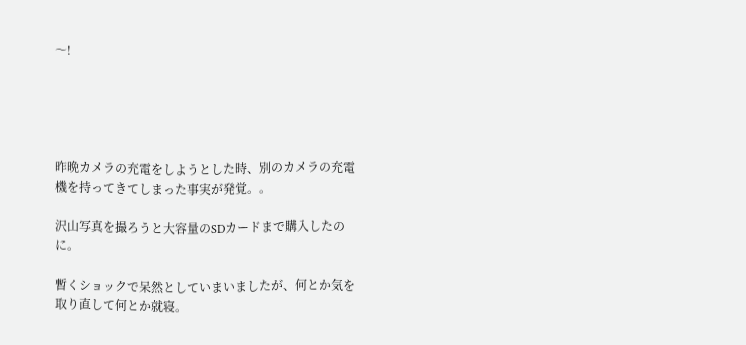〜!





昨晩カメラの充電をしようとした時、別のカメラの充電機を持ってきてしまった事実が発覚。。

沢山写真を撮ろうと大容量のSDカードまで購入したのに。

暫くショックで呆然としていまいましたが、何とか気を取り直して何とか就寝。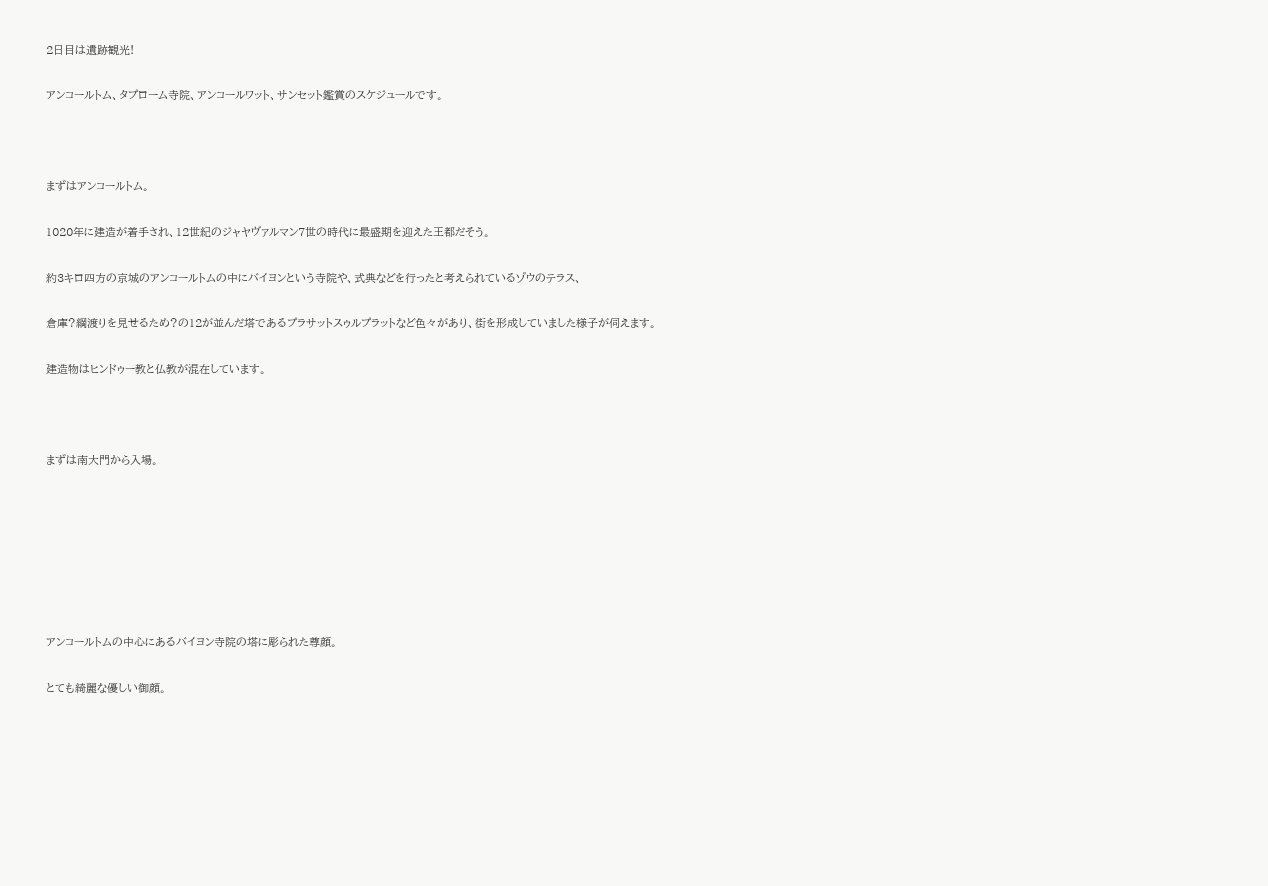2日目は遺跡観光!

アンコールトム、タプローム寺院、アンコールワット、サンセット鑑賞のスケジュールです。



まずはアンコールトム。

1020年に建造が着手され、12世紀のジャヤヴァルマン7世の時代に最盛期を迎えた王都だそう。

約3キロ四方の京城のアンコールトムの中にバイヨンという寺院や、式典などを行ったと考えられているゾウのテラス、

倉庫?綱渡りを見せるため?の12が並んだ塔であるプラサットスゥルプラットなど色々があり、街を形成していました様子が伺えます。

建造物はヒンドゥー教と仏教が混在しています。



まずは南大門から入場。







アンコールトムの中心にあるバイヨン寺院の塔に彫られた尊顔。

とても綺麗な優しい御顔。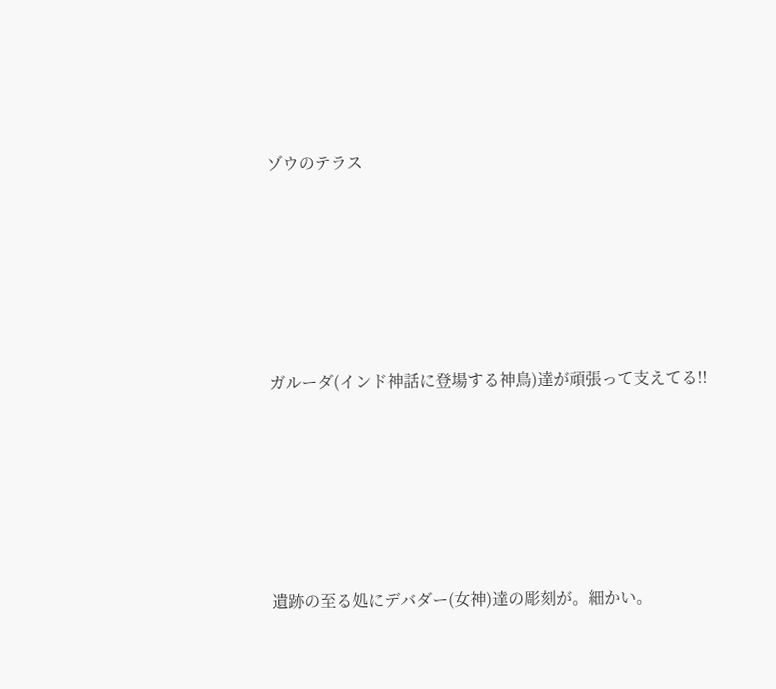ゾウのテラス







ガルーダ(インド神話に登場する神鳥)達が頑張って支えてる!!







遺跡の至る処にデバダー(女神)達の彫刻が。細かい。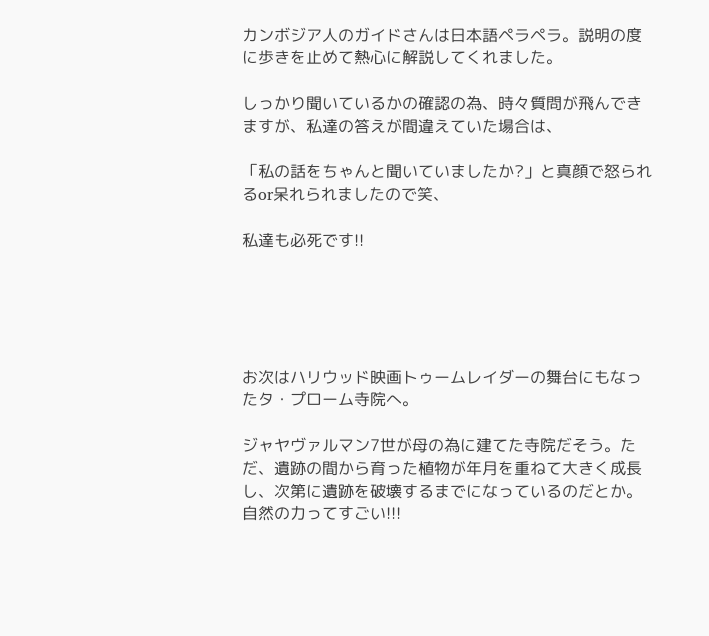カンボジア人のガイドさんは日本語ペラペラ。説明の度に歩きを止めて熱心に解説してくれました。

しっかり聞いているかの確認の為、時々質問が飛んできますが、私達の答えが間違えていた場合は、

「私の話をちゃんと聞いていましたか?」と真顔で怒られるor呆れられましたので笑、

私達も必死です!!





お次はハリウッド映画トゥームレイダーの舞台にもなったタ・プローム寺院へ。

ジャヤヴァルマン7世が母の為に建てた寺院だそう。ただ、遺跡の間から育った植物が年月を重ねて大きく成長し、次第に遺跡を破壊するまでになっているのだとか。自然の力ってすごい!!!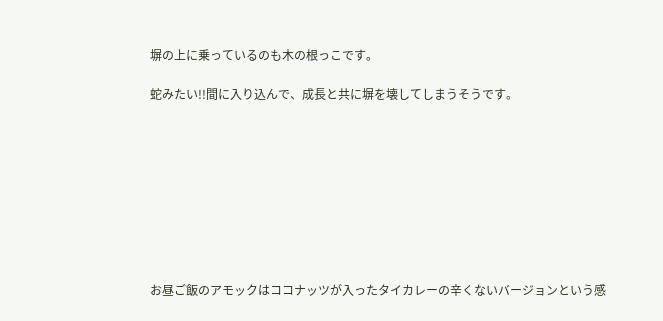塀の上に乗っているのも木の根っこです。

蛇みたい!!間に入り込んで、成長と共に塀を壊してしまうそうです。









お昼ご飯のアモックはココナッツが入ったタイカレーの辛くないバージョンという感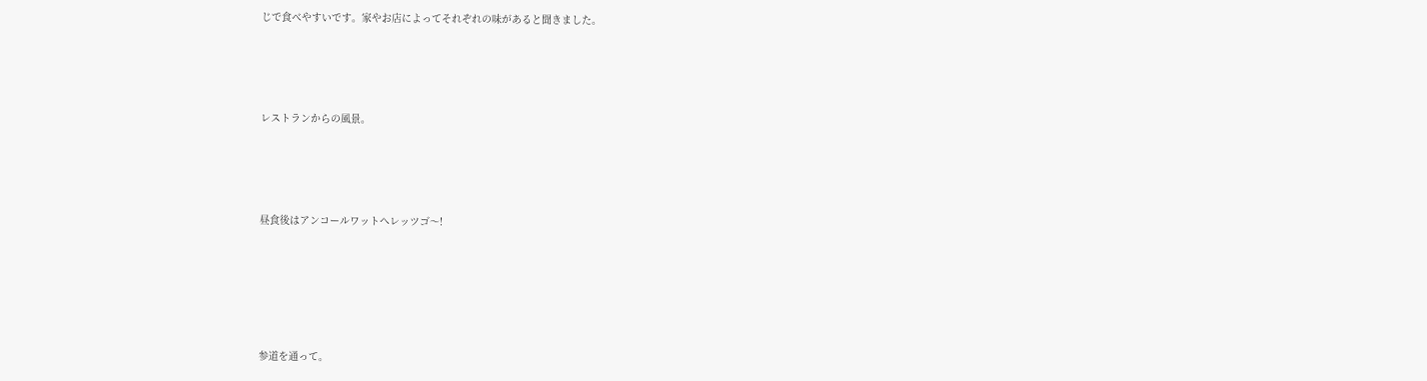じで食べやすいです。家やお店によってそれぞれの味があると聞きました。





レストランからの風景。





昼食後はアンコールワットへレッツゴ〜!







参道を通って。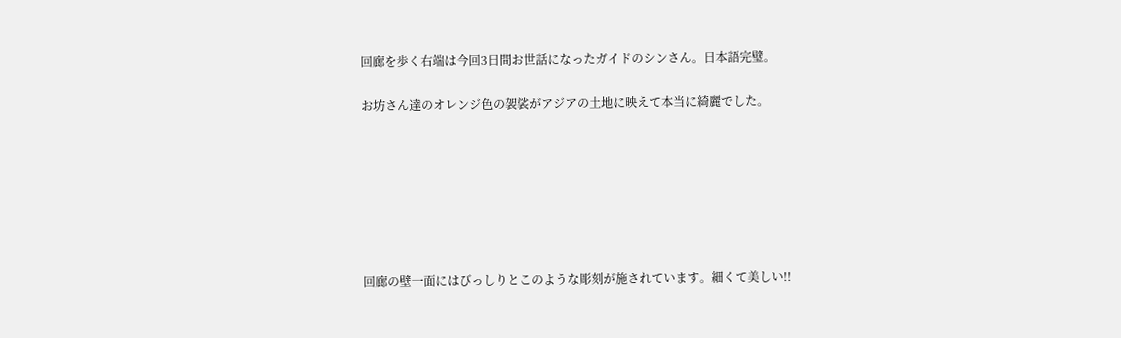回廊を歩く右端は今回3日間お世話になったガイドのシンさん。日本語完璧。

お坊さん達のオレンジ色の袈裟がアジアの土地に映えて本当に綺麗でした。







回廊の壁一面にはびっしりとこのような彫刻が施されています。細くて美しい!!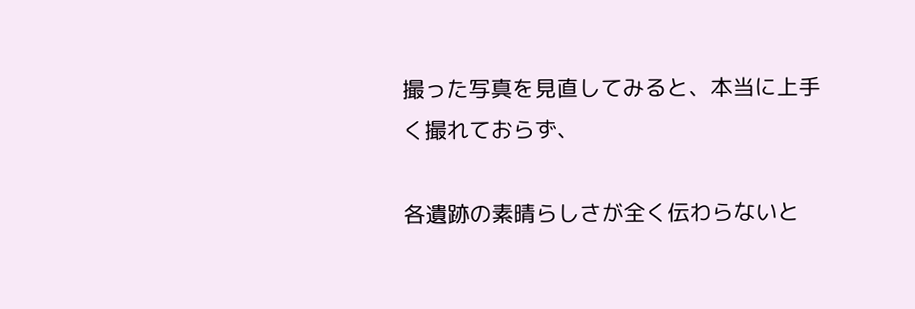撮った写真を見直してみると、本当に上手く撮れておらず、

各遺跡の素晴らしさが全く伝わらないと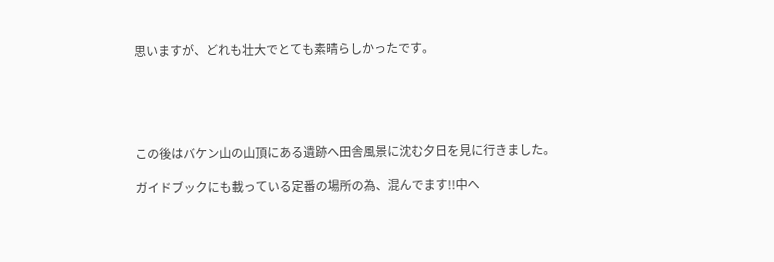思いますが、どれも壮大でとても素晴らしかったです。





この後はバケン山の山頂にある遺跡へ田舎風景に沈む夕日を見に行きました。

ガイドブックにも載っている定番の場所の為、混んでます!!中へ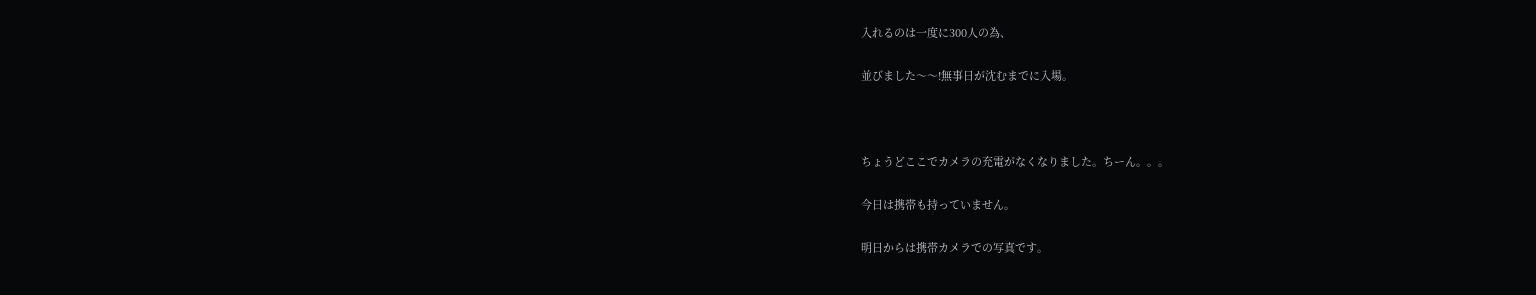入れるのは一度に300人の為、

並びました〜〜!無事日が沈むまでに入場。



ちょうどここでカメラの充電がなくなりました。ちーん。。。

今日は携帯も持っていません。

明日からは携帯カメラでの写真です。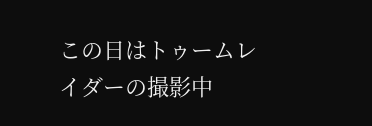この日はトゥームレイダーの撮影中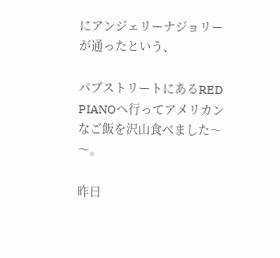にアンジェリーナジョリーが通ったという、

パブストリートにあるRED PIANOへ行ってアメリカンなご飯を沢山食べました〜〜。

昨日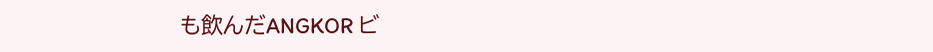も飲んだANGKOR ビ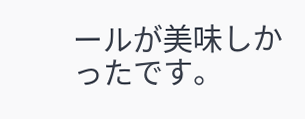ールが美味しかったです。